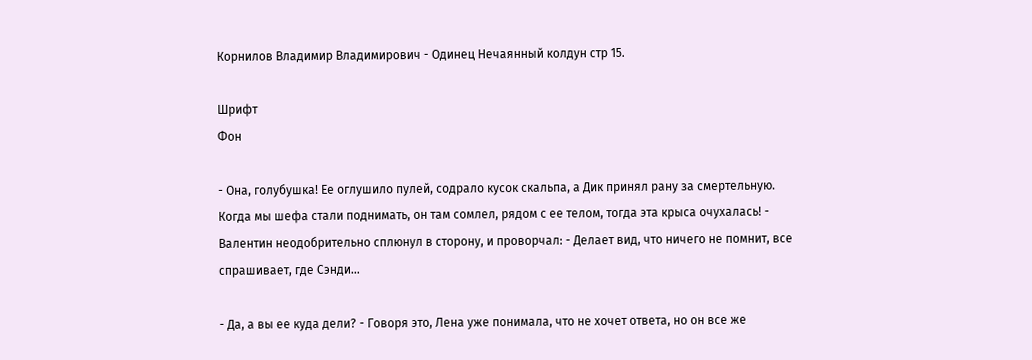Корнилов Владимир Владимирович - Одинец Нечаянный колдун стр 15.

Шрифт
Фон

- Она, голубушка! Ее оглушило пулей, содрало кусок скальпа, а Дик принял рану за смертельную. Когда мы шефа стали поднимать, он там сомлел, рядом с ее телом, тогда эта крыса очухалась! - Валентин неодобрительно сплюнул в сторону, и проворчал: - Делает вид, что ничего не помнит, все спрашивает, где Сэнди…

- Да, а вы ее куда дели? - Говоря это, Лена уже понимала, что не хочет ответа, но он все же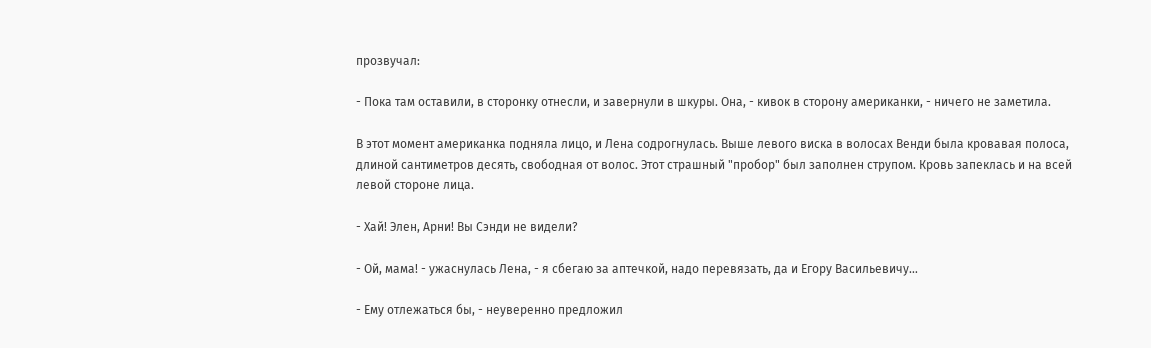прозвучал:

- Пока там оставили, в сторонку отнесли, и завернули в шкуры. Она, - кивок в сторону американки, - ничего не заметила.

В этот момент американка подняла лицо, и Лена содрогнулась. Выше левого виска в волосах Венди была кровавая полоса, длиной сантиметров десять, свободная от волос. Этот страшный "пробор" был заполнен струпом. Кровь запеклась и на всей левой стороне лица.

- Хай! Элен, Арни! Вы Сэнди не видели?

- Ой, мама! - ужаснулась Лена, - я сбегаю за аптечкой, надо перевязать, да и Егору Васильевичу…

- Ему отлежаться бы, - неуверенно предложил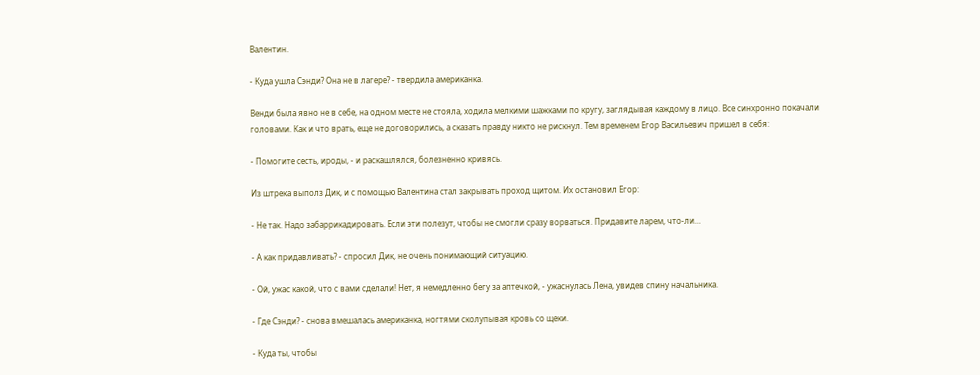Валентин.

- Куда ушла Сэнди? Она не в лагере? - твердила американка.

Венди была явно не в себе, на одном месте не стояла, ходила мелкими шажками по кругу, заглядывая каждому в лицо. Все синхронно покачали головами. Как и что врать, еще не договорились, а сказать правду никто не рискнул. Тем временем Егор Васильевич пришел в себя:

- Помогите сесть, ироды, - и раскашлялся, болезненно кривясь.

Из штрека выполз Дик, и с помощью Валентина стал закрывать проход щитом. Их остановил Егор:

- Не так. Надо забаррикадировать. Если эти полезут, чтобы не смогли сразу ворваться. Придавите ларем, что-ли…

- А как придавливать? - спросил Дик, не очень понимающий ситуацию.

- Ой, ужас какой, что с вами сделали! Нет, я немедленно бегу за аптечкой, - ужаснулась Лена, увидев спину начальника.

- Где Сэнди? - снова вмешалась американка, ногтями сколупывая кровь со щеки.

- Куда ты, чтобы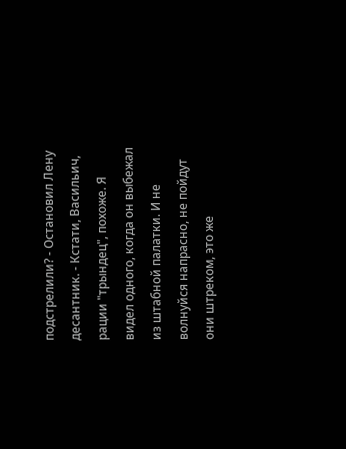подстрелили? - Остановил Лену десантник. - Кстати, Васильич, рации "трындец", похоже. Я видел одного, когда он выбежал из штабной палатки. И не волнуйся напрасно, не пойдут они штреком, это же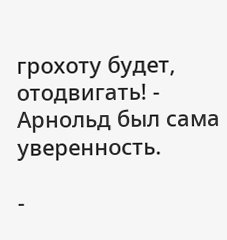грохоту будет, отодвигать! - Арнольд был сама уверенность.

-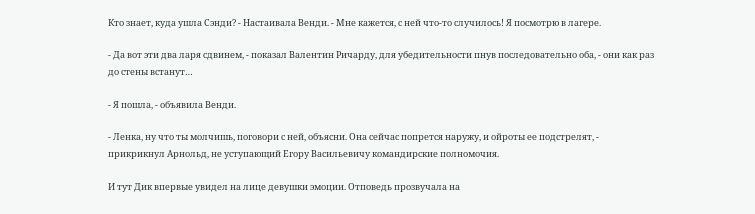Кто знает, куда ушла Сэнди? - Настаивала Венди. - Мне кажется, с ней что-то случилось! Я посмотрю в лагере.

- Да вот эти два ларя сдвинем, - показал Валентин Ричарду, для убедительности пнув последовательно оба, - они как раз до стены встанут…

- Я пошла, - объявила Венди.

- Ленка, ну что ты молчишь, поговори с ней, объясни. Она сейчас попрется наружу, и ойроты ее подстрелят, - прикрикнул Арнольд, не уступающий Егору Васильевичу командирские полномочия.

И тут Дик впервые увидел на лице девушки эмоции. Отповедь прозвучала на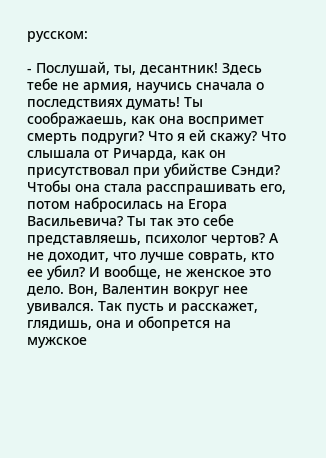русском:

- Послушай, ты, десантник! Здесь тебе не армия, научись сначала о последствиях думать! Ты соображаешь, как она воспримет смерть подруги? Что я ей скажу? Что слышала от Ричарда, как он присутствовал при убийстве Сэнди? Чтобы она стала расспрашивать его, потом набросилась на Егора Васильевича? Ты так это себе представляешь, психолог чертов? А не доходит, что лучше соврать, кто ее убил? И вообще, не женское это дело. Вон, Валентин вокруг нее увивался. Так пусть и расскажет, глядишь, она и обопрется на мужское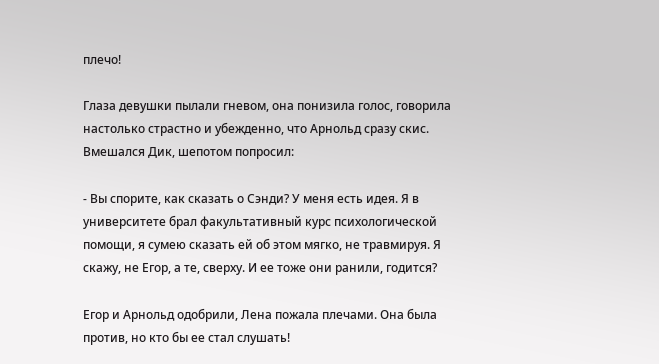плечо!

Глаза девушки пылали гневом, она понизила голос, говорила настолько страстно и убежденно, что Арнольд сразу скис. Вмешался Дик, шепотом попросил:

- Вы спорите, как сказать о Сэнди? У меня есть идея. Я в университете брал факультативный курс психологической помощи, я сумею сказать ей об этом мягко, не травмируя. Я скажу, не Егор, а те, сверху. И ее тоже они ранили, годится?

Егор и Арнольд одобрили, Лена пожала плечами. Она была против, но кто бы ее стал слушать!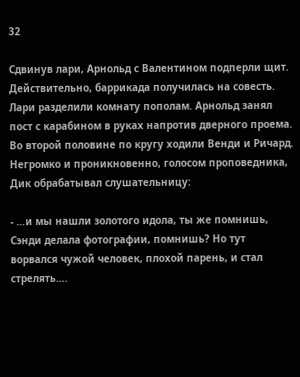32

Сдвинув лари, Арнольд с Валентином подперли щит. Действительно, баррикада получилась на совесть. Лари разделили комнату пополам. Арнольд занял пост с карабином в руках напротив дверного проема. Во второй половине по кругу ходили Венди и Ричард. Негромко и проникновенно, голосом проповедника, Дик обрабатывал слушательницу:

- …и мы нашли золотого идола, ты же помнишь, Сэнди делала фотографии, помнишь? Но тут ворвался чужой человек, плохой парень, и стал стрелять….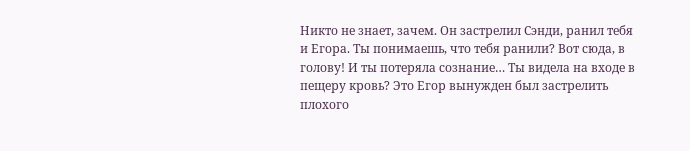Никто не знает, зачем. Он застрелил Сэнди, ранил тебя и Егора. Ты понимаешь, что тебя ранили? Вот сюда, в голову! И ты потеряла сознание… Ты видела на входе в пещеру кровь? Это Егор вынужден был застрелить плохого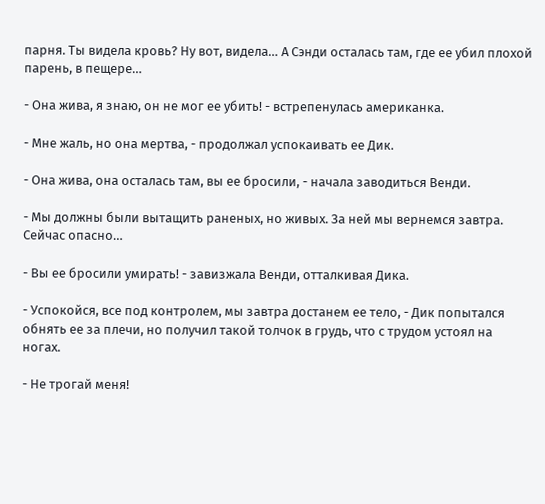парня. Ты видела кровь? Ну вот, видела… А Сэнди осталась там, где ее убил плохой парень, в пещере…

- Она жива, я знаю, он не мог ее убить! - встрепенулась американка.

- Мне жаль, но она мертва, - продолжал успокаивать ее Дик.

- Она жива, она осталась там, вы ее бросили, - начала заводиться Венди.

- Мы должны были вытащить раненых, но живых. За ней мы вернемся завтра. Сейчас опасно…

- Вы ее бросили умирать! - завизжала Венди, отталкивая Дика.

- Успокойся, все под контролем, мы завтра достанем ее тело, - Дик попытался обнять ее за плечи, но получил такой толчок в грудь, что с трудом устоял на ногах.

- Не трогай меня!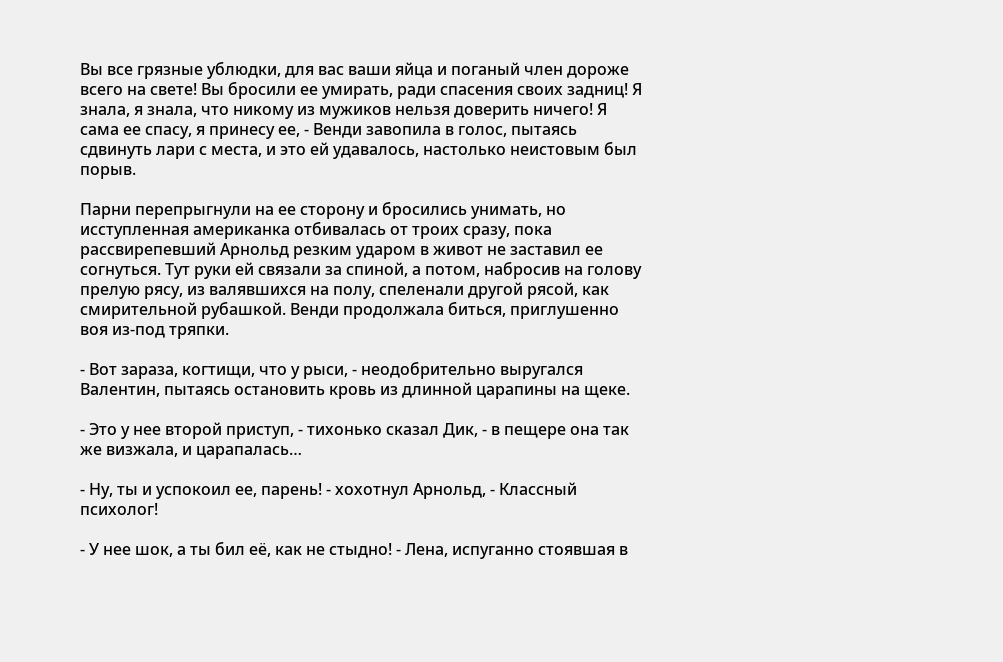Вы все грязные ублюдки, для вас ваши яйца и поганый член дороже всего на свете! Вы бросили ее умирать, ради спасения своих задниц! Я знала, я знала, что никому из мужиков нельзя доверить ничего! Я сама ее спасу, я принесу ее, - Венди завопила в голос, пытаясь сдвинуть лари с места, и это ей удавалось, настолько неистовым был порыв.

Парни перепрыгнули на ее сторону и бросились унимать, но исступленная американка отбивалась от троих сразу, пока рассвирепевший Арнольд резким ударом в живот не заставил ее согнуться. Тут руки ей связали за спиной, а потом, набросив на голову прелую рясу, из валявшихся на полу, спеленали другой рясой, как смирительной рубашкой. Венди продолжала биться, приглушенно воя из-под тряпки.

- Вот зараза, когтищи, что у рыси, - неодобрительно выругался Валентин, пытаясь остановить кровь из длинной царапины на щеке.

- Это у нее второй приступ, - тихонько сказал Дик, - в пещере она так же визжала, и царапалась…

- Ну, ты и успокоил ее, парень! - хохотнул Арнольд, - Классный психолог!

- У нее шок, а ты бил её, как не стыдно! - Лена, испуганно стоявшая в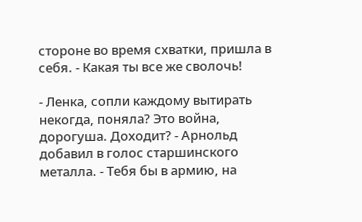стороне во время схватки, пришла в себя. - Какая ты все же сволочь!

- Ленка, сопли каждому вытирать некогда, поняла? Это война, дорогуша. Доходит? - Арнольд добавил в голос старшинского металла. - Тебя бы в армию, на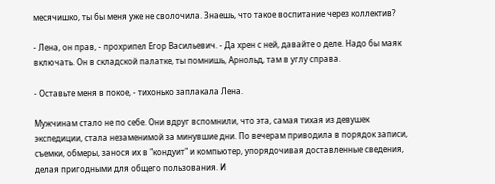месячишко, ты бы меня уже не сволочила. Знаешь, что такое воспитание через коллектив?

- Лена, он прав, - прохрипел Егор Васильевич. - Да хрен с ней, давайте о деле. Надо бы маяк включать. Он в складской палатке, ты помнишь, Арнольд, там в углу справа.

- Оставьте меня в покое, - тихонько заплакала Лена.

Мужчинам стало не по себе. Они вдруг вспомнили, что эта, самая тихая из девушек экспедиции, стала незаменимой за минувшие дни. По вечерам приводила в порядок записи, съемки, обмеры, занося их в "кондуит" и компьютер, упорядочивая доставленные сведения, делая пригодными для общего пользования. И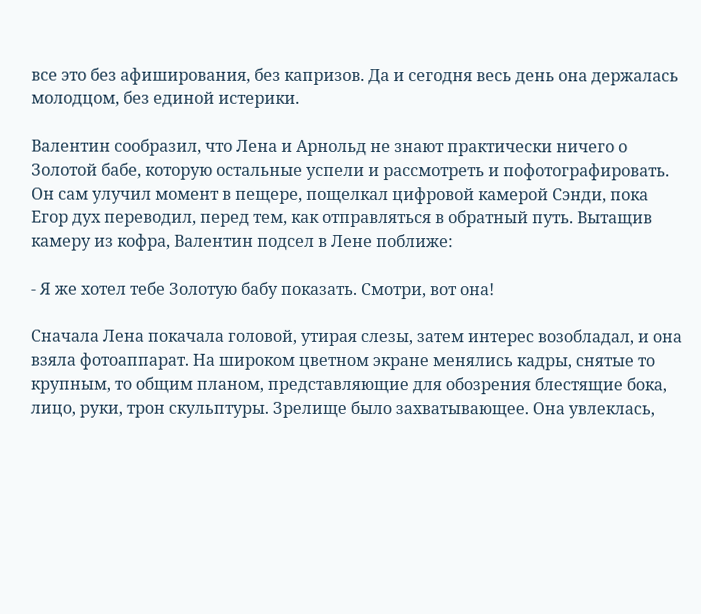все это без афиширования, без капризов. Да и сегодня весь день она держалась молодцом, без единой истерики.

Валентин сообразил, что Лена и Арнольд не знают практически ничего о Золотой бабе, которую остальные успели и рассмотреть и пофотографировать. Он сам улучил момент в пещере, пощелкал цифровой камерой Сэнди, пока Егор дух переводил, перед тем, как отправляться в обратный путь. Вытащив камеру из кофра, Валентин подсел в Лене поближе:

- Я же хотел тебе Золотую бабу показать. Смотри, вот она!

Сначала Лена покачала головой, утирая слезы, затем интерес возобладал, и она взяла фотоаппарат. На широком цветном экране менялись кадры, снятые то крупным, то общим планом, представляющие для обозрения блестящие бока, лицо, руки, трон скульптуры. Зрелище было захватывающее. Она увлеклась,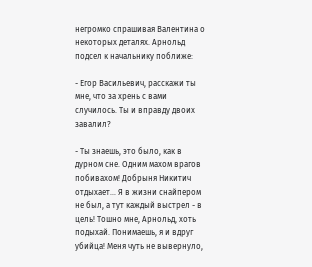негромко спрашивая Валентина о некоторых деталях. Арнольд подсел к начальнику поближе:

- Егор Васильевич, расскажи ты мне, что за хрень с вами случилось. Ты и вправду двоих завалил?

- Ты знаешь, это было, как в дурном сне. Одним махом врагов побивахом! Добрыня Никитич отдыхает… Я в жизни снайпером не был, а тут каждый выстрел - в цель! Тошно мне, Арнольд, хоть подыхай. Понимаешь, я и вдруг убийца! Меня чуть не вывернуло,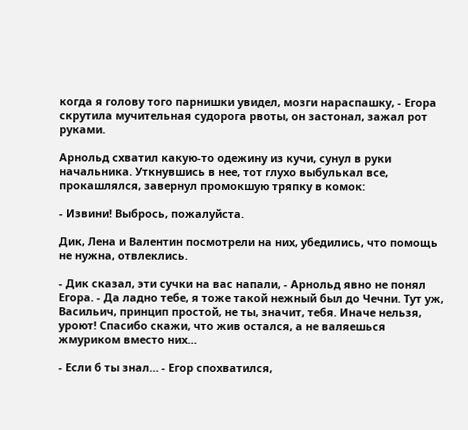когда я голову того парнишки увидел, мозги нараспашку, - Егора скрутила мучительная судорога рвоты, он застонал, зажал рот руками.

Арнольд схватил какую-то одежину из кучи, сунул в руки начальника. Уткнувшись в нее, тот глухо выбулькал все, прокашлялся, завернул промокшую тряпку в комок:

- Извини! Выбрось, пожалуйста.

Дик, Лена и Валентин посмотрели на них, убедились, что помощь не нужна, отвлеклись.

- Дик сказал, эти сучки на вас напали, - Арнольд явно не понял Егора. - Да ладно тебе, я тоже такой нежный был до Чечни. Тут уж, Васильич, принцип простой, не ты, значит, тебя. Иначе нельзя, уроют! Спасибо скажи, что жив остался, а не валяешься жмуриком вместо них…

- Если б ты знал… - Егор спохватился,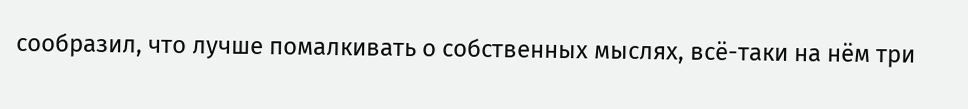сообразил, что лучше помалкивать о собственных мыслях, всё-таки на нём три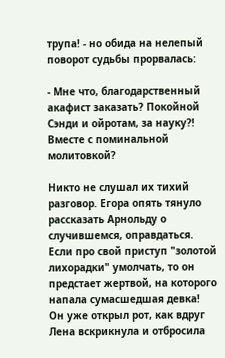трупа! - но обида на нелепый поворот судьбы прорвалась:

- Мне что, благодарственный акафист заказать? Покойной Сэнди и ойротам, за науку?! Вместе с поминальной молитовкой?

Никто не слушал их тихий разговор. Егора опять тянуло рассказать Арнольду о случившемся, оправдаться. Если про свой приступ "золотой лихорадки" умолчать, то он предстает жертвой, на которого напала сумасшедшая девка! Он уже открыл рот, как вдруг Лена вскрикнула и отбросила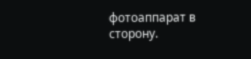фотоаппарат в сторону.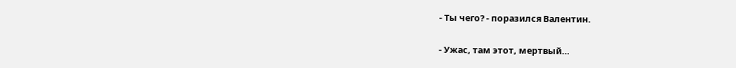- Ты чего? - поразился Валентин.

- Ужас, там этот, мертвый…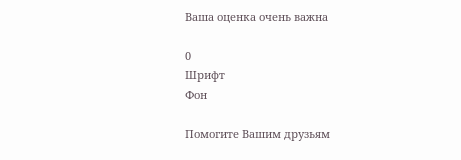Ваша оценка очень важна

0
Шрифт
Фон

Помогите Вашим друзьям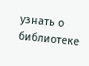узнать о библиотеке